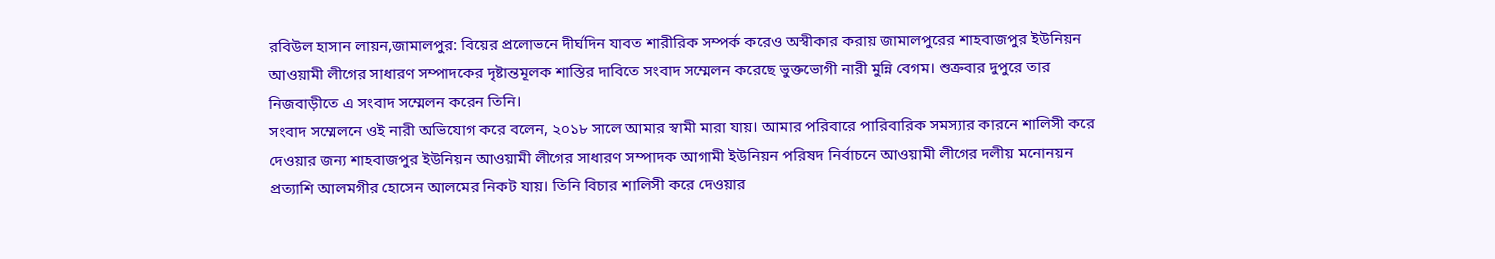রবিউল হাসান লায়ন,জামালপুর: বিয়ের প্রলোভনে দীর্ঘদিন যাবত শারীরিক সম্পর্ক করেও অস্বীকার করায় জামালপুরের শাহবাজপুর ইউনিয়ন আওয়ামী লীগের সাধারণ সম্পাদকের দৃষ্টান্তমূলক শাস্তির দাবিতে সংবাদ সম্মেলন করেছে ভুক্তভোগী নারী মুন্নি বেগম। শুক্রবার দুপুরে তার নিজবাড়ীতে এ সংবাদ সম্মেলন করেন তিনি।
সংবাদ সম্মেলনে ওই নারী অভিযোগ করে বলেন, ২০১৮ সালে আমার স্বামী মারা যায়। আমার পরিবারে পারিবারিক সমস্যার কারনে শালিসী করে দেওয়ার জন্য শাহবাজপুর ইউনিয়ন আওয়ামী লীগের সাধারণ সম্পাদক আগামী ইউনিয়ন পরিষদ নির্বাচনে আওয়ামী লীগের দলীয় মনোনয়ন
প্রত্যাশি আলমগীর হোসেন আলমের নিকট যায়। তিনি বিচার শালিসী করে দেওয়ার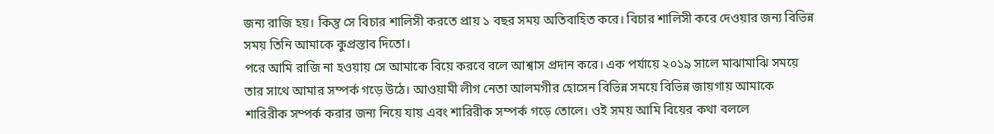জন্য রাজি হয়। কিন্তু সে বিচার শালিসী করতে প্রায় ১ বছর সময় অতিবাহিত করে। বিচার শালিসী করে দেওয়ার জন্য বিভিন্ন সময় তিনি আমাকে কুপ্রস্তাব দিতো।
পরে আমি রাজি না হওয়ায় সে আমাকে বিয়ে করবে বলে আশ্বাস প্রদান করে। এক পর্যায়ে ২০১৯ সালে মাঝামাঝি সময়ে তার সাথে আমার সম্পর্ক গড়ে উঠে। আওয়ামী লীগ নেতা আলমগীর হোসেন বিভিন্ন সময়ে বিভিন্ন জায়গায় আমাকে
শারিরীক সম্পর্ক করার জন্য নিয়ে যায় এবং শারিরীক সম্পর্ক গড়ে তোলে। ওই সময় আমি বিয়ের কথা বললে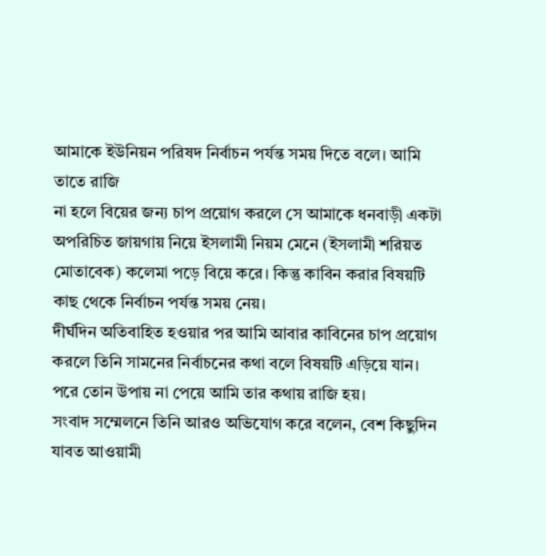আমাকে ইউনিয়ন পরিষদ নির্বাচন পর্যন্ত সময় দিতে বলে। আমি তাতে রাজি
না হলে বিয়ের জন্য চাপ প্রয়োগ করলে সে আমাকে ধনবাড়ী একটা অপরিচিত জায়গায় নিয়ে ইসলামী নিয়ম মেনে (ইসলামী শরিয়ত মোতাবেক) কলেমা পড়ে বিয়ে করে। কিন্তু কাবিন করার বিষয়টি কাছ থেকে নির্বাচন পর্যন্ত সময় নেয়।
দীর্ঘদিন অতিবাহিত হওয়ার পর আমি আবার কাবিনের চাপ প্রয়োগ করলে তিনি সামনের নির্বাচনের কথা বলে বিষয়টি এড়িয়ে যান। পরে তোন উপায় না পেয়ে আমি তার কথায় রাজি হয়।
সংবাদ সম্মেলনে তিনি আরও অভিযোগ করে বলেন, বেশ কিছুদিন যাবত আওয়ামী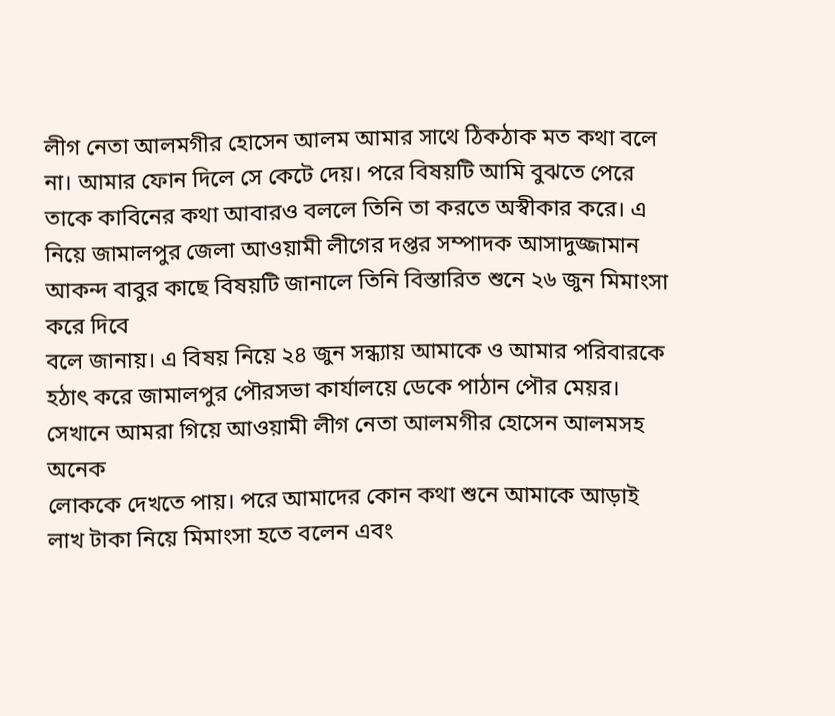লীগ নেতা আলমগীর হোসেন আলম আমার সাথে ঠিকঠাক মত কথা বলে না। আমার ফোন দিলে সে কেটে দেয়। পরে বিষয়টি আমি বুঝতে পেরে
তাকে কাবিনের কথা আবারও বললে তিনি তা করতে অস্বীকার করে। এ নিয়ে জামালপুর জেলা আওয়ামী লীগের দপ্তর সম্পাদক আসাদুজ্জামান আকন্দ বাবুর কাছে বিষয়টি জানালে তিনি বিস্তারিত শুনে ২৬ জুন মিমাংসা করে দিবে
বলে জানায়। এ বিষয় নিয়ে ২৪ জুন সন্ধ্যায় আমাকে ও আমার পরিবারকে হঠাৎ করে জামালপুর পৌরসভা কার্যালয়ে ডেকে পাঠান পৌর মেয়র। সেখানে আমরা গিয়ে আওয়ামী লীগ নেতা আলমগীর হোসেন আলমসহ অনেক
লোককে দেখতে পায়। পরে আমাদের কোন কথা শুনে আমাকে আড়াই লাখ টাকা নিয়ে মিমাংসা হতে বলেন এবং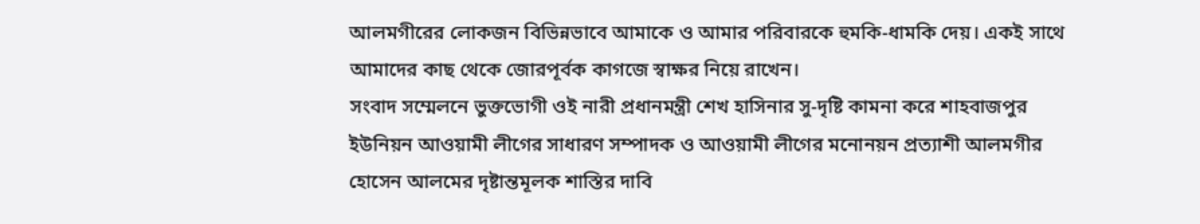আলমগীরের লোকজন বিভিন্নভাবে আমাকে ও আমার পরিবারকে হুমকি-ধামকি দেয়। একই সাথে আমাদের কাছ থেকে জোরপূর্বক কাগজে স্বাক্ষর নিয়ে রাখেন।
সংবাদ সম্মেলনে ভুক্তভোগী ওই নারী প্রধানমন্ত্রী শেখ হাসিনার সু-দৃষ্টি কামনা করে শাহবাজপুর ইউনিয়ন আওয়ামী লীগের সাধারণ সম্পাদক ও আওয়ামী লীগের মনোনয়ন প্রত্যাশী আলমগীর হোসেন আলমের দৃষ্টান্তমূলক শাস্তির দাবি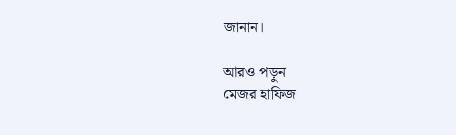জানান।

আরও পড়ুন
মেজর হাফিজ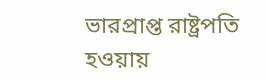ভারপ্রাপ্ত রাষ্ট্রপতি হওয়ায়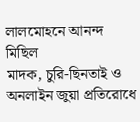লালমোহনে আনন্দ মিছিল
মাদক, চুরি-ছিনতাই ও অনলাইন জুয়া প্রতিরোধে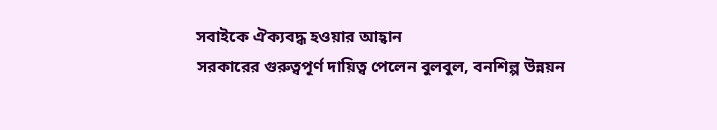সবাইকে ঐক্যবদ্ধ হওয়ার আহ্বান
সরকারের গুরুত্বপূর্ণ দায়িত্ব পেলেন বুলবুল, বনশিল্প উন্নয়ন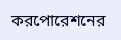করপোরেশনের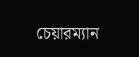চেয়ারম্যান